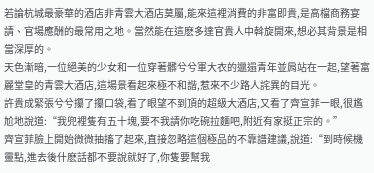若論杭城最豪華的酒店非青雲大酒店莫屬,能來這裡消費的非富即貴,是高檔商務宴請、官場應酬的最常用之地。當然能在這麽多達官貴人中斡旋開來,想必其背景是相當深厚的。
天色漸暗,一位絕美的少女和一位穿著髒兮兮軍大衣的邋遢青年並肩站在一起,望著富麗堂皇的青雲大酒店,這場景看起來極不和諧,惹來不少路人詫異的目光。
許貴成緊張兮兮攥了攥口袋,看了眼望不到頂的超級大酒店,又看了齊宣菲一眼,很尷尬地說道:“我兜裡隻有五十塊,要不我請你吃碗拉麵吧,附近有家挺正宗的。”
齊宣菲臉上開始微微抽搐了起來,直接忽略這個極品的不靠譜建議,說道:“到時候機靈點,進去後什麽話都不要說就好了,你隻要幫我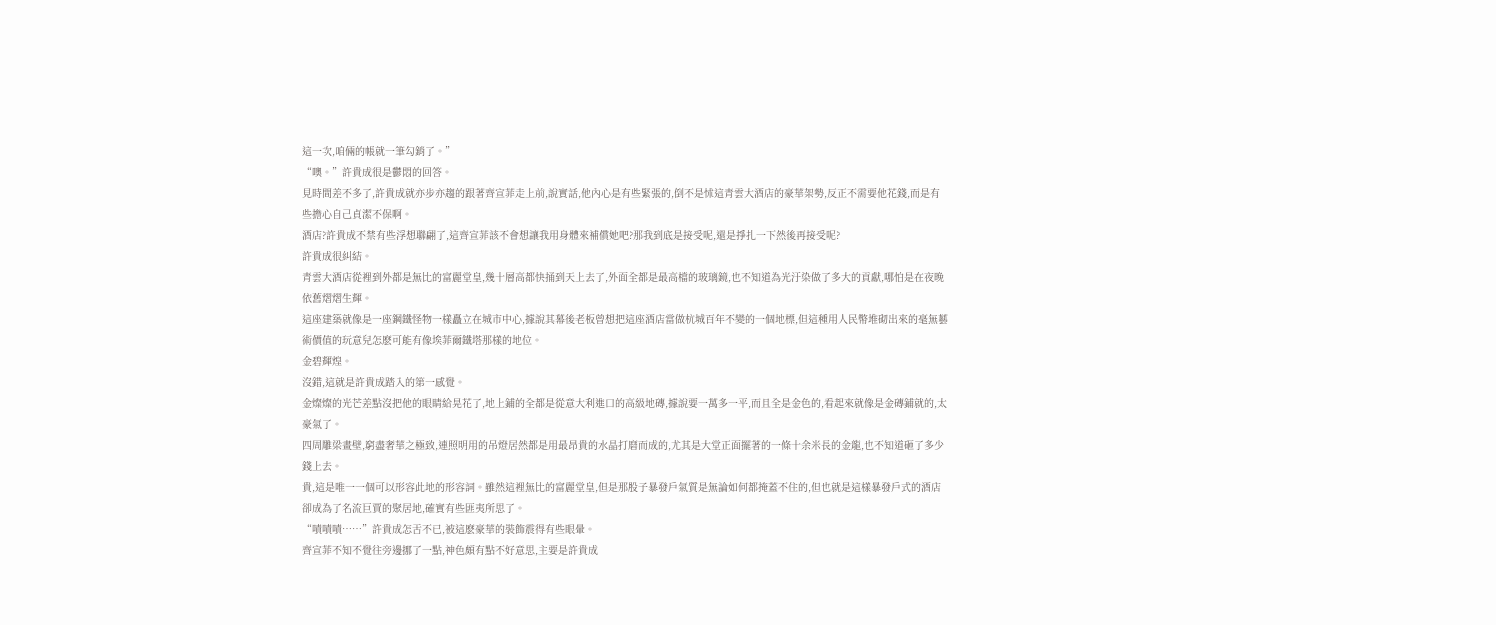這一次,咱倆的帳就一筆勾銷了。”
“噢。”許貴成很是鬱悶的回答。
見時間差不多了,許貴成就亦步亦趨的跟著齊宣菲走上前,說實話,他內心是有些緊張的,倒不是怵這青雲大酒店的豪華架勢,反正不需要他花錢,而是有些擔心自己貞潔不保啊。
酒店?許貴成不禁有些浮想聯翩了,這齊宣菲該不會想讓我用身體來補償她吧?那我到底是接受呢,還是掙扎一下然後再接受呢?
許貴成很糾結。
青雲大酒店從裡到外都是無比的富麗堂皇,幾十層高都快捅到天上去了,外面全都是最高檔的玻璃鏡,也不知道為光汙染做了多大的貢獻,哪怕是在夜晚依舊熠熠生輝。
這座建築就像是一座鋼鐵怪物一樣矗立在城市中心,據說其幕後老板曾想把這座酒店當做杭城百年不變的一個地標,但這種用人民幣堆砌出來的毫無藝術價值的玩意兒怎麽可能有像埃菲爾鐵塔那樣的地位。
金碧輝煌。
沒錯,這就是許貴成踏入的第一感覺。
金燦燦的光芒差點沒把他的眼睛給晃花了,地上鋪的全都是從意大利進口的高級地磚,據說要一萬多一平,而且全是金色的,看起來就像是金磚鋪就的,太豪氣了。
四周雕梁畫壁,窮盡奢華之極致,連照明用的吊燈居然都是用最昂貴的水晶打磨而成的,尤其是大堂正面擺著的一條十余米長的金龍,也不知道砸了多少錢上去。
貴,這是唯一一個可以形容此地的形容詞。雖然這裡無比的富麗堂皇,但是那股子暴發戶氣質是無論如何都掩蓋不住的,但也就是這樣暴發戶式的酒店卻成為了名流巨賈的聚居地,確實有些匪夷所思了。
“嘖嘖嘖……”許貴成怎舌不已,被這麽豪華的裝飾震得有些眼暈。
齊宣菲不知不覺往旁邊挪了一點,神色頗有點不好意思,主要是許貴成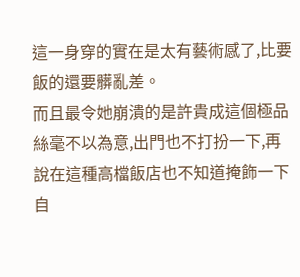這一身穿的實在是太有藝術感了,比要飯的還要髒亂差。
而且最令她崩潰的是許貴成這個極品絲毫不以為意,出門也不打扮一下,再說在這種高檔飯店也不知道掩飾一下自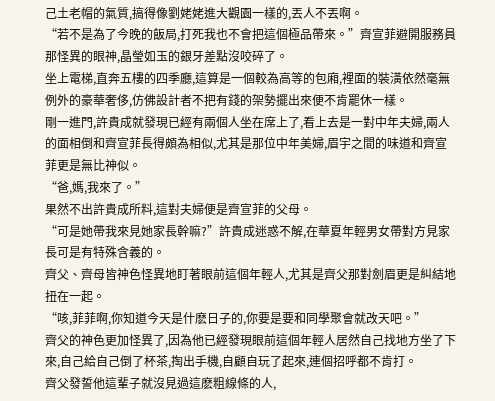己土老帽的氣質,搞得像劉姥姥進大觀園一樣的,丟人不丟啊。
“若不是為了今晚的飯局,打死我也不會把這個極品帶來。”齊宣菲避開服務員那怪異的眼神,晶瑩如玉的銀牙差點沒咬碎了。
坐上電梯,直奔五樓的四季廳,這算是一個較為高等的包廂,裡面的裝潢依然毫無例外的豪華奢侈,仿佛設計者不把有錢的架勢擺出來便不肯罷休一樣。
剛一進門,許貴成就發現已經有兩個人坐在席上了,看上去是一對中年夫婦,兩人的面相倒和齊宣菲長得頗為相似,尤其是那位中年美婦,眉宇之間的味道和齊宣菲更是無比神似。
“爸,媽,我來了。”
果然不出許貴成所料,這對夫婦便是齊宣菲的父母。
“可是她帶我來見她家長幹嘛?”許貴成迷惑不解,在華夏年輕男女帶對方見家長可是有特殊含義的。
齊父、齊母皆神色怪異地盯著眼前這個年輕人,尤其是齊父那對劍眉更是糾結地扭在一起。
“咳,菲菲啊,你知道今天是什麽日子的,你要是要和同學聚會就改天吧。”
齊父的神色更加怪異了,因為他已經發現眼前這個年輕人居然自己找地方坐了下來,自己給自己倒了杯茶,掏出手機,自顧自玩了起來,連個招呼都不肯打。
齊父發誓他這輩子就沒見過這麽粗線條的人,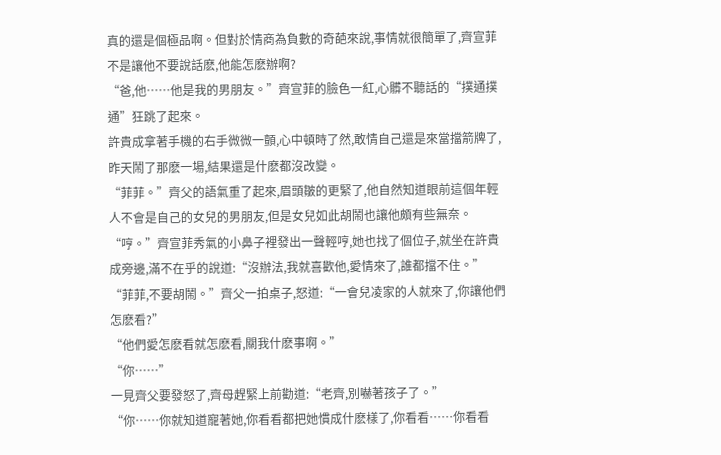真的還是個極品啊。但對於情商為負數的奇葩來說,事情就很簡單了,齊宣菲不是讓他不要說話麽,他能怎麽辦啊?
“爸,他……他是我的男朋友。”齊宣菲的臉色一紅,心髒不聽話的“撲通撲通”狂跳了起來。
許貴成拿著手機的右手微微一顫,心中頓時了然,敢情自己還是來當擋箭牌了,昨天鬧了那麽一場,結果還是什麽都沒改變。
“菲菲。”齊父的語氣重了起來,眉頭皺的更緊了,他自然知道眼前這個年輕人不會是自己的女兒的男朋友,但是女兒如此胡鬧也讓他頗有些無奈。
“哼。”齊宣菲秀氣的小鼻子裡發出一聲輕哼,她也找了個位子,就坐在許貴成旁邊,滿不在乎的說道:“沒辦法,我就喜歡他,愛情來了,誰都擋不住。”
“菲菲,不要胡鬧。”齊父一拍桌子,怒道:“一會兒凌家的人就來了,你讓他們怎麽看?”
“他們愛怎麽看就怎麽看,關我什麽事啊。”
“你……”
一見齊父要發怒了,齊母趕緊上前勸道:“老齊,別嚇著孩子了。”
“你……你就知道寵著她,你看看都把她慣成什麽樣了,你看看……你看看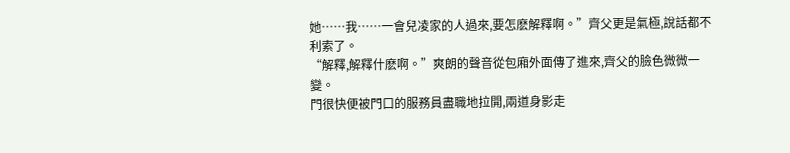她……我……一會兒凌家的人過來,要怎麽解釋啊。”齊父更是氣極,說話都不利索了。
“解釋,解釋什麽啊。”爽朗的聲音從包廂外面傳了進來,齊父的臉色微微一變。
門很快便被門口的服務員盡職地拉開,兩道身影走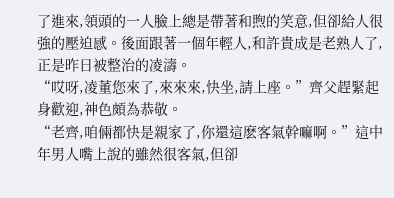了進來,領頭的一人臉上總是帶著和煦的笑意,但卻給人很強的壓迫感。後面跟著一個年輕人,和許貴成是老熟人了,正是昨日被整治的凌濤。
“哎呀,凌董您來了,來來來,快坐,請上座。”齊父趕緊起身歡迎,神色頗為恭敬。
“老齊,咱倆都快是親家了,你還這麽客氣幹嘛啊。”這中年男人嘴上說的雖然很客氣,但卻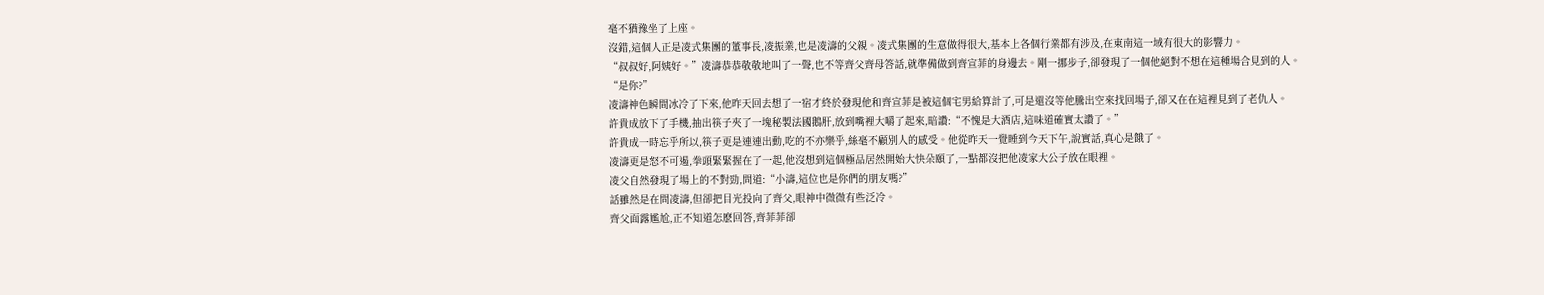毫不猶豫坐了上座。
沒錯,這個人正是凌式集團的董事長,凌振業,也是凌濤的父親。凌式集團的生意做得很大,基本上各個行業都有涉及,在東南這一域有很大的影響力。
“叔叔好,阿姨好。”凌濤恭恭敬敬地叫了一聲,也不等齊父齊母答話,就準備做到齊宣菲的身邊去。剛一挪步子,卻發現了一個他絕對不想在這種場合見到的人。
“是你?”
凌濤神色瞬間冰冷了下來,他昨天回去想了一宿才終於發現他和齊宣菲是被這個宅男給算計了,可是還沒等他騰出空來找回場子,卻又在在這裡見到了老仇人。
許貴成放下了手機,抽出筷子夾了一塊秘製法國鵝肝,放到嘴裡大嚼了起來,暗讚:“不愧是大酒店,這味道確實太讚了。”
許貴成一時忘乎所以,筷子更是連連出動,吃的不亦樂乎,絲毫不顧別人的感受。他從昨天一覺睡到今天下午,說實話,真心是餓了。
凌濤更是怒不可遏,拳頭緊緊握在了一起,他沒想到這個極品居然開始大快朵頤了,一點都沒把他凌家大公子放在眼裡。
凌父自然發現了場上的不對勁,問道:“小濤,這位也是你們的朋友嗎?”
話雖然是在問凌濤,但卻把目光投向了齊父,眼神中微微有些泛冷。
齊父面露尷尬,正不知道怎麽回答,齊菲菲卻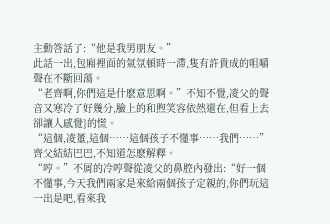主動答話了:“他是我男朋友。”
此話一出,包廂裡面的氣氛頓時一滯,隻有許貴成的咀嚼聲在不斷回蕩。
“老齊啊,你們這是什麽意思啊。”不知不覺,凌父的聲音又寒冷了好幾分,臉上的和煦笑容依然還在,但看上去卻讓人感覺}的慌。
“這個,凌董,這個……這個孩子不懂事……我們……”齊父結結巴巴,不知道怎麽解釋。
“哼。”不屑的冷哼聲從凌父的鼻腔內發出:“好一個不懂事,今天我們兩家是來給兩個孩子定親的,你們玩這一出是吧,看來我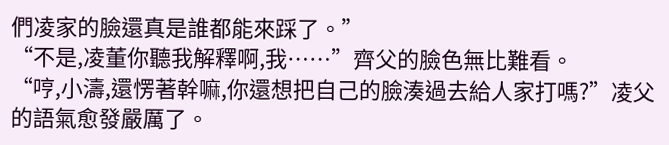們凌家的臉還真是誰都能來踩了。”
“不是,凌董你聽我解釋啊,我……”齊父的臉色無比難看。
“哼,小濤,還愣著幹嘛,你還想把自己的臉湊過去給人家打嗎?”凌父的語氣愈發嚴厲了。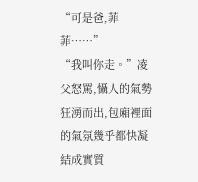“可是爸,菲菲……”
“我叫你走。”凌父怒罵,懾人的氣勢狂湧而出,包廂裡面的氣氛幾乎都快凝結成實質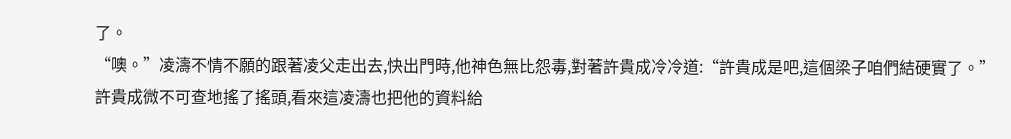了。
“噢。”凌濤不情不願的跟著凌父走出去,快出門時,他神色無比怨毒,對著許貴成冷冷道:“許貴成是吧,這個梁子咱們結硬實了。”
許貴成微不可查地搖了搖頭,看來這凌濤也把他的資料給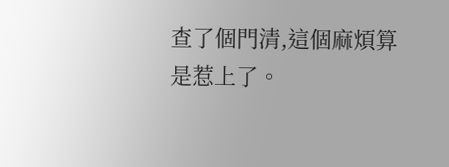查了個門清,這個麻煩算是惹上了。